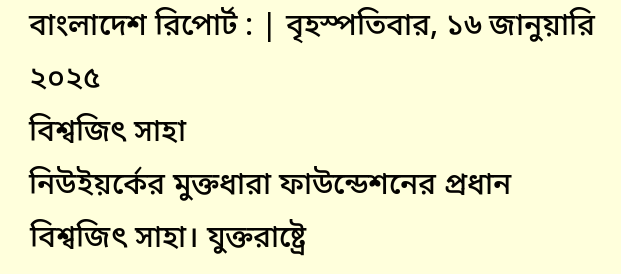বাংলাদেশ রিপোর্ট : | বৃহস্পতিবার, ১৬ জানুয়ারি ২০২৫
বিশ্বজিৎ সাহা
নিউইয়র্কের মুক্তধারা ফাউন্ডেশনের প্রধান বিশ্বজিৎ সাহা। যুক্তরাষ্ট্রে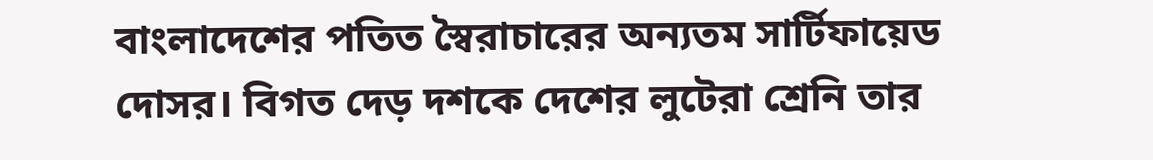বাংলাদেশের পতিত স্বৈরাচারের অন্যতম সার্টিফায়েড দোসর। বিগত দেড় দশকে দেশের লুটেরা শ্রেনি তার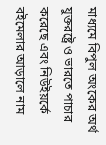মাধ্যমে বিপুল অংকের অর্থ যুক্তরষ্ট্রে ও ভারতে পাচার করেছে এবং নিউইয়র্কে বইমেলার আড়ালে নাম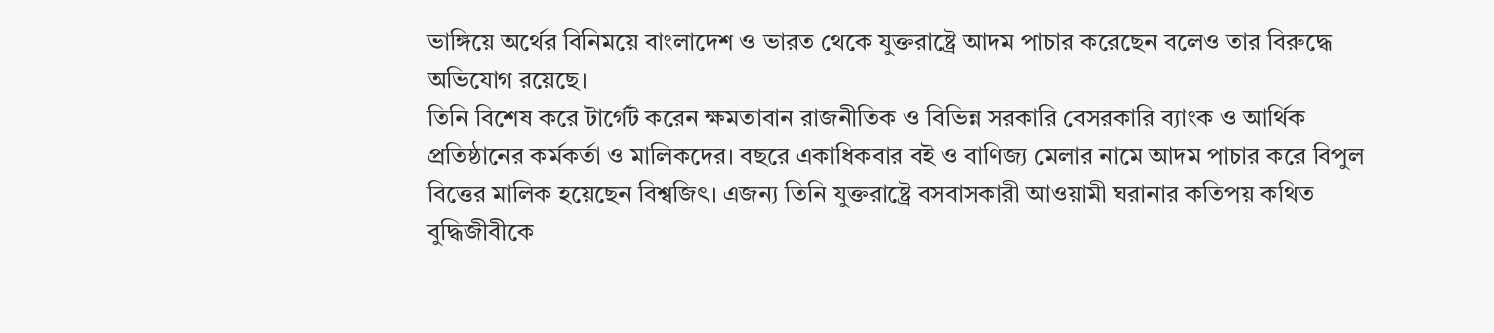ভাঙ্গিয়ে অর্থের বিনিময়ে বাংলাদেশ ও ভারত থেকে যুক্তরাষ্ট্রে আদম পাচার করেছেন বলেও তার বিরুদ্ধে অভিযোগ রয়েছে।
তিনি বিশেষ করে টার্গেট করেন ক্ষমতাবান রাজনীতিক ও বিভিন্ন সরকারি বেসরকারি ব্যাংক ও আর্থিক প্রতিষ্ঠানের কর্মকর্তা ও মালিকদের। বছরে একাধিকবার বই ও বাণিজ্য মেলার নামে আদম পাচার করে বিপুল বিত্তের মালিক হয়েছেন বিশ্বজিৎ। এজন্য তিনি যুক্তরাষ্ট্রে বসবাসকারী আওয়ামী ঘরানার কতিপয় কথিত বুদ্ধিজীবীকে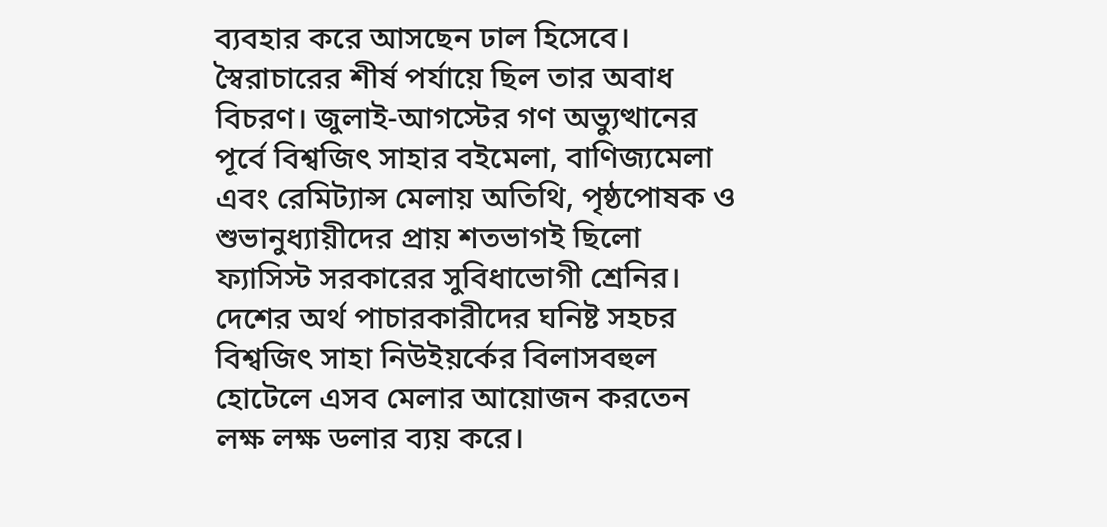ব্যবহার করে আসছেন ঢাল হিসেবে। স্বৈরাচারের শীর্ষ পর্যায়ে ছিল তার অবাধ বিচরণ। জুলাই-আগস্টের গণ অভ্যুত্থানের পূর্বে বিশ্বজিৎ সাহার বইমেলা, বাণিজ্যমেলা এবং রেমিট্যান্স মেলায় অতিথি, পৃষ্ঠপোষক ও শুভানুধ্যায়ীদের প্রায় শতভাগই ছিলো ফ্যাসিস্ট সরকারের সুবিধাভোগী শ্রেনির।
দেশের অর্থ পাচারকারীদের ঘনিষ্ট সহচর বিশ্বজিৎ সাহা নিউইয়র্কের বিলাসবহুল হোটেলে এসব মেলার আয়োজন করতেন লক্ষ লক্ষ ডলার ব্যয় করে।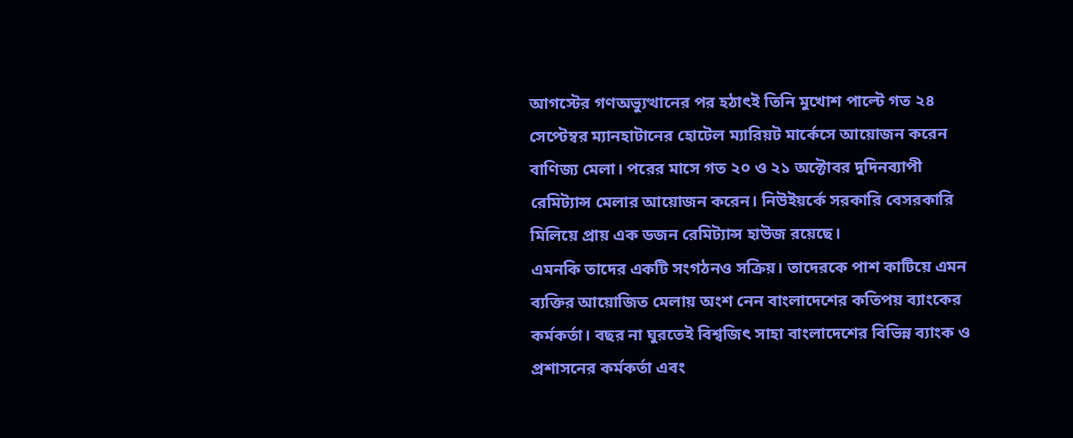আগস্টের গণঅভ্যুত্থানের পর হঠাৎই তিনি মুখোশ পাল্টে গত ২৪ সেপ্টেম্বর ম্যানহাটানের হোটেল ম্যারিয়ট মার্কেসে আয়োজন করেন বাণিজ্য মেলা। পরের মাসে গত ২০ ও ২১ অক্টোবর দুদিনব্যাপী রেমিট্যান্স মেলার আয়োজন করেন। নিউইয়র্কে সরকারি বেসরকারি মিলিয়ে প্রায় এক ডজন রেমিট্যান্স হাউজ রয়েছে।
এমনকি তাদের একটি সংগঠনও সক্রিয়। তাদেরকে পাশ কাটিয়ে এমন ব্যক্তির আয়োজিত মেলায় অংশ নেন বাংলাদেশের কতিপয় ব্যাংকের কর্মকর্তা। বছর না ঘুরতেই বিশ্বজিৎ সাহা বাংলাদেশের বিভিন্ন ব্যাংক ও প্রশাসনের কর্মকর্তা এবং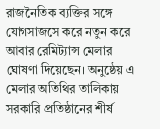রাজনৈতিক ব্যক্তির সঙ্গে যোগসাজসে করে নতুন করে আবার রেমিট্যান্স মেলার ঘোষণা দিয়েছেন। অনুষ্ঠেয় এ মেলার অতিথির তালিকায় সরকারি প্রতিষ্ঠানের শীর্ষ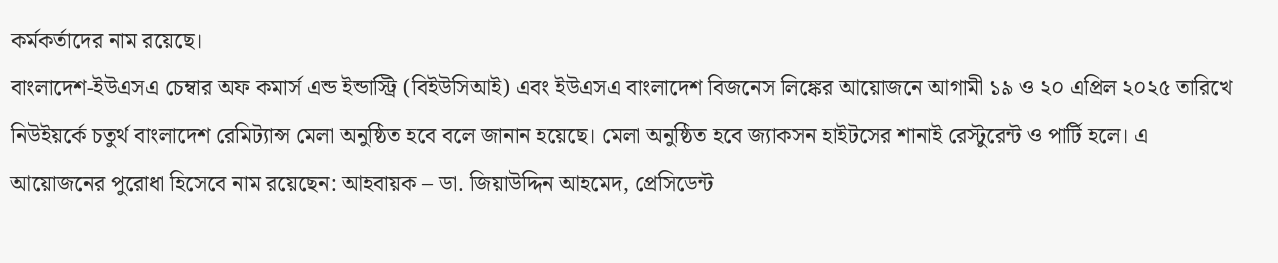কর্মকর্তাদের নাম রয়েছে।
বাংলাদেশ-ইউএসএ চেম্বার অফ কমার্স এন্ড ইন্ডাস্ট্রি (বিইউসিআই) এবং ইউএসএ বাংলাদেশ বিজনেস লিঙ্কের আয়োজনে আগামী ১৯ ও ২০ এপ্রিল ২০২৫ তারিখে নিউইয়র্কে চতুর্থ বাংলাদেশ রেমিট্যান্স মেলা অনুষ্ঠিত হবে বলে জানান হয়েছে। মেলা অনুষ্ঠিত হবে জ্যাকসন হাইটসের শানাই রেস্টুরেন্ট ও পার্টি হলে। এ আয়োজনের পুরোধা হিসেবে নাম রয়েছেন: আহবায়ক – ডা. জিয়াউদ্দিন আহমেদ, প্রেসিডেন্ট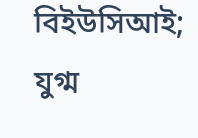বিইউসিআই; যুগ্ম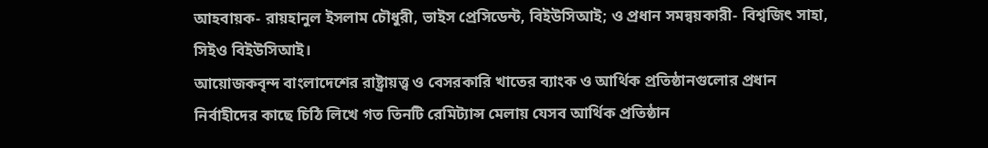আহবায়ক- রায়হানুল ইসলাম চৌধুরী, ভাইস প্রেসিডেন্ট, বিইউসিআই; ও প্রধান সমন্বয়কারী- বিশ্বজিৎ সাহা, সিইও বিইউসিআই।
আয়োজকবৃন্দ বাংলাদেশের রাষ্ট্রায়ত্ত্ব ও বেসরকারি খাতের ব্যাংক ও আর্থিক প্রতিষ্ঠানগুলোর প্রধান নির্বাহীদের কাছে চিঠি লিখে গত তিনটি রেমিট্যান্স মেলায় যেসব আর্থিক প্রতিষ্ঠান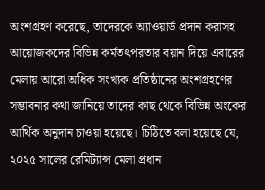অংশগ্রহণ করেছে, তাদেরকে অ্যাওয়ার্ড প্রদান করাসহ আয়োজকদের বিভিন্ন কর্মতৎপরতার বয়ান দিয়ে এবারের মেলায় আরো অধিক সংখ্যক প্রতিষ্ঠানের অংশগ্রহণের সম্ভাবনার কথা জানিয়ে তাদের কাছ থেকে বিভিন্ন অংকের আর্থিক অনুদান চাওয়া হয়েছে। চিঠিতে বলা হয়েছে যে, ২০২৫ সালের রেমিট্যান্স মেলা প্রধান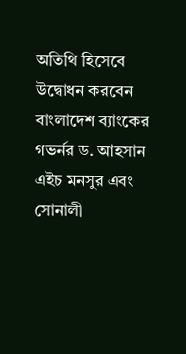অতিথি হিসেবে উদ্বোধন করবেন বাংলাদেশ ব্যাংকের গভর্নর ড. আহসান এইচ মনসুর এবং সোনালী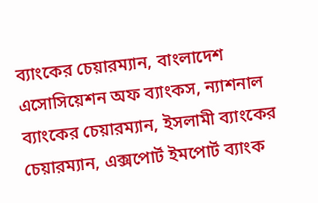ব্যাংকের চেয়ারম্যান, বাংলাদেশ এসোসিয়েশন অফ ব্যাংকস, ন্যাশনাল ব্যাংকের চেয়ারম্যান, ইসলামী ব্যাংকের চেয়ারম্যান, এক্সপোর্ট ইমপোর্ট ব্যাংক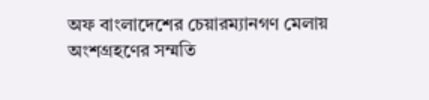অফ বাংলাদেশের চেয়ারম্যানগণ মেলায় অংশগ্রহণের সম্মতি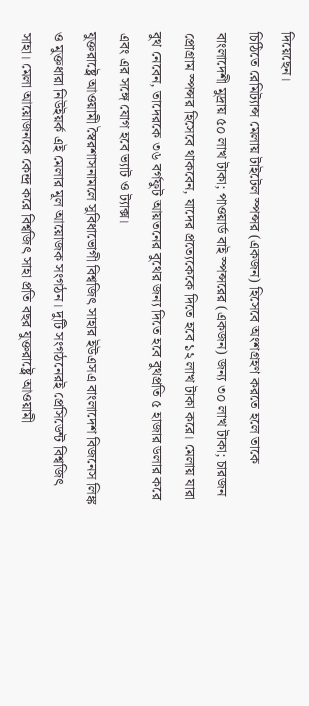দিয়েছেন।
চিঠিতে রেমিট্যান্স মেলায় টাইটেল স্পন্সর (একজন) হিসেবে অংশগ্রহণ করতে হলে তাকে বাংলাদেশী মুদ্রায় ৫০ লাখ টাকা; পাওয়ার্ড বাই স্পন্সরের (একজন) জন্য ৩০ লাখ টাকা; চারজন প্রোগ্রাম স্পন্সর হিসেবে থাকবেন, যাদের প্রত্যেকেকে দিতে হবে ১২ লাখ টাকা করে। মেলায় যারা বুথ নেবেন, তাদেরকে ৩৬ বর্গফুট আয়তনের বুথের জন্য দিতে হবে বুথপ্রতি ৫ হাজার ডলার করে এবং এর সঙ্গে যোগ হবে ভ্যাট ও ট্যাক্স।
যুক্তরাষ্ট্রে আওয়ামী স্বৈরশাসনামলে সুবিধাভোগী বিশ্বজিৎ সাহার ইউএসএ বাংলাদেশ বিজনেস লিঙ্ক ও মুক্তধারা নিউইয়র্ক এই মেলার মূল আয়োজক সংগঠন। দুটি সংগঠনেরই প্রেসিডেন্ট বিশ্বজিৎ সাহা। মেলা আয়োজনকে কেন্দ্র করে বিশ্বজিৎ সাহা প্রতি বছর যুক্তরাষ্ট্রে আওয়ামী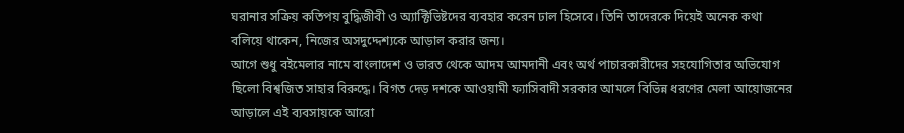ঘরানার সক্রিয় কতিপয় বুদ্ধিজীবী ও অ্যাক্টিভিষ্টদের ব্যবহার করেন ঢাল হিসেবে। তিনি তাদেরকে দিয়েই অনেক কথা বলিয়ে থাকেন, নিজের অসদুদ্দেশ্যকে আড়াল করার জন্য।
আগে শুধু বইমেলার নামে বাংলাদেশ ও ভারত থেকে আদম আমদানী এবং অর্থ পাচারকারীদের সহযোগিতার অভিযোগ ছিলো বিশ্বজিত সাহার বিরুদ্ধে। বিগত দেড় দশকে আওয়ামী ফ্যাসিবাদী সরকার আমলে বিভিন্ন ধরণের মেলা আয়োজনের আড়ালে এই ব্যবসায়কে আরো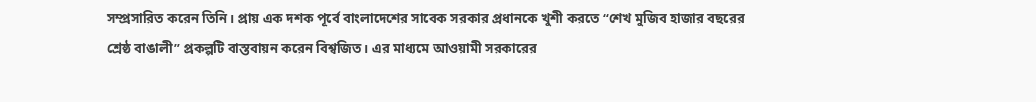সম্প্রসারিত করেন তিনি। প্রায় এক দশক পূর্বে বাংলাদেশের সাবেক সরকার প্রধানকে খুশী করতে “শেখ মুজিব হাজার বছরের শ্রেষ্ঠ বাঙালী” প্রকল্পটি বাস্তবায়ন করেন বিশ্বজিত। এর মাধ্যমে আওয়ামী সরকারের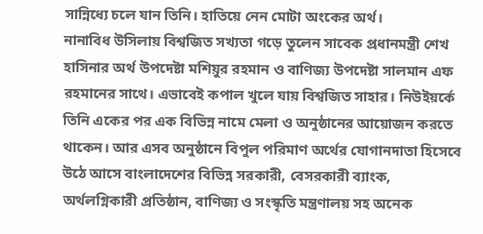সান্নিধ্যে চলে যান তিনি। হাতিয়ে নেন মোটা অংকের অর্থ।
নানাবিধ উসিলায় বিশ্বজিত সখ্যতা গড়ে তুলেন সাবেক প্রধানমন্ত্রী শেখ হাসিনার অর্থ উপদেষ্টা মশিয়ুর রহমান ও বাণিজ্য উপদেষ্টা সালমান এফ রহমানের সাথে। এভাবেই কপাল খুলে যায় বিশ্বজিত সাহার। নিউইয়র্কে তিনি একের পর এক বিভিন্ন নামে মেলা ও অনুষ্ঠানের আয়োজন করতে থাকেন। আর এসব অনুষ্ঠানে বিপুল পরিমাণ অর্থের যোগানদাতা হিসেবে উঠে আসে বাংলাদেশের বিভিন্ন সরকারী, বেসরকারী ব্যাংক, অর্থলগ্নিকারী প্রতিষ্ঠান, বাণিজ্য ও সংস্কৃতি মন্ত্রণালয় সহ অনেক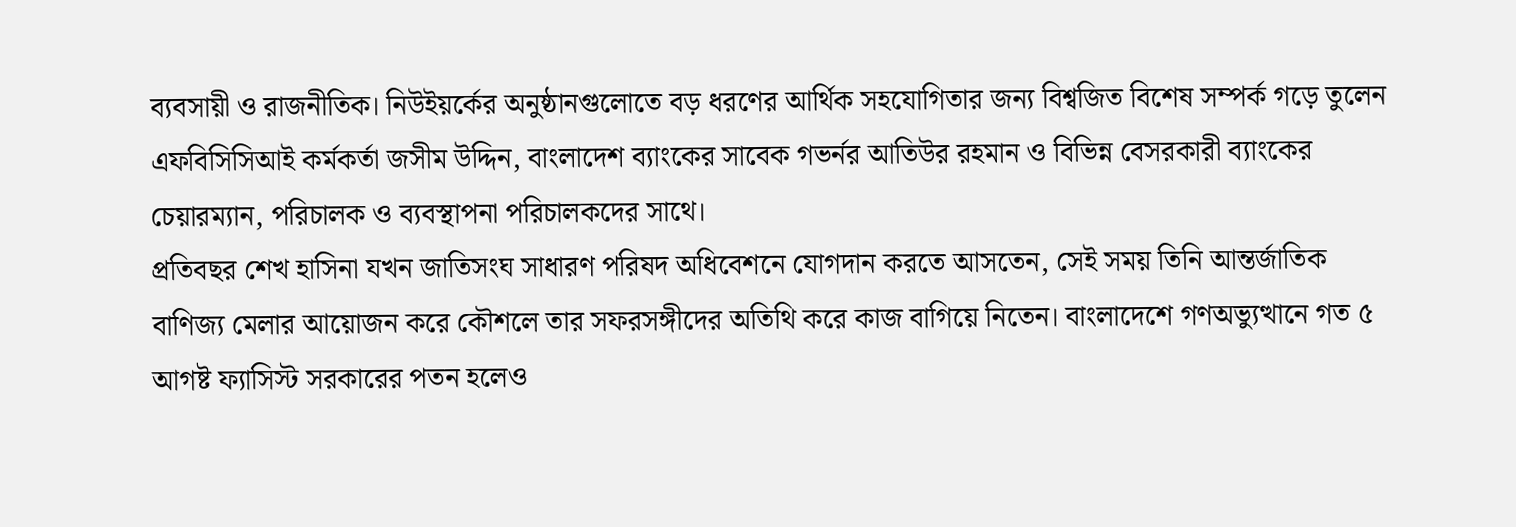ব্যবসায়ী ও রাজনীতিক। নিউইয়র্কের অনুষ্ঠানগুলোতে বড় ধরণের আর্থিক সহযোগিতার জন্য বিশ্বজিত বিশেষ সম্পর্ক গড়ে তুলেন এফবিসিসিআই কর্মকর্তা জসীম উদ্দিন, বাংলাদেশ ব্যাংকের সাবেক গভর্নর আতিউর রহমান ও বিভিন্ন বেসরকারী ব্যাংকের চেয়ারম্যান, পরিচালক ও ব্যবস্থাপনা পরিচালকদের সাথে।
প্রতিবছর শেখ হাসিনা যখন জাতিসংঘ সাধারণ পরিষদ অধিবেশনে যোগদান করতে আসতেন, সেই সময় তিনি আন্তর্জাতিক বাণিজ্য মেলার আয়োজন করে কৌশলে তার সফরসঙ্গীদের অতিথি করে কাজ বাগিয়ে নিতেন। বাংলাদেশে গণঅভ্যুত্থানে গত ৫ আগষ্ট ফ্যাসিস্ট সরকারের পতন হলেও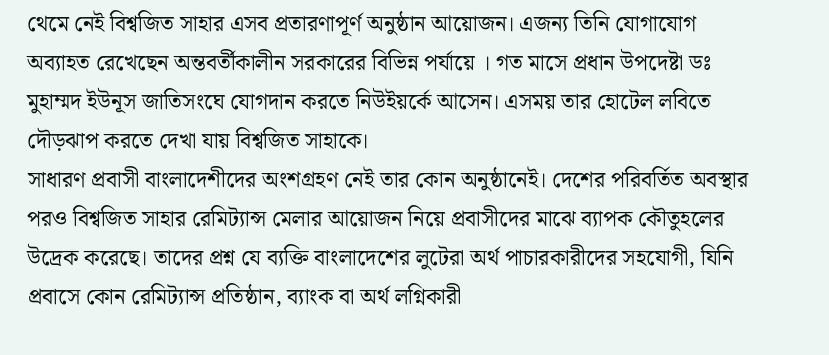থেমে নেই বিশ্বজিত সাহার এসব প্রতারণাপূর্ণ অনুষ্ঠান আয়োজন। এজন্য তিনি যোগাযোগ অব্যাহত রেখেছেন অন্তবর্তীকালীন সরকারের বিভিন্ন পর্যায়ে । গত মাসে প্রধান উপদেষ্টা ডঃ মুহাম্মদ ইউনূস জাতিসংঘে যোগদান করতে নিউইয়র্কে আসেন। এসময় তার হোটেল লবিতে দৌড়ঝাপ করতে দেখা যায় বিশ্বজিত সাহাকে।
সাধারণ প্রবাসী বাংলাদেশীদের অংশগ্রহণ নেই তার কোন অনুষ্ঠানেই। দেশের পরিবর্তিত অবস্থার পরও বিশ্বজিত সাহার রেমিট্যান্স মেলার আয়োজন নিয়ে প্রবাসীদের মাঝে ব্যাপক কৌতুহলের উদ্রেক করেছে। তাদের প্রশ্ন যে ব্যক্তি বাংলাদেশের লুটেরা অর্থ পাচারকারীদের সহযোগী, যিনি প্রবাসে কোন রেমিট্যান্স প্রতিষ্ঠান, ব্যাংক বা অর্থ লগ্নিকারী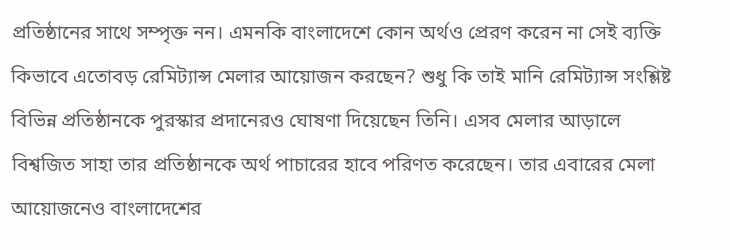প্রতিষ্ঠানের সাথে সম্পৃক্ত নন। এমনকি বাংলাদেশে কোন অর্থও প্রেরণ করেন না সেই ব্যক্তি কিভাবে এতোবড় রেমিট্যান্স মেলার আয়োজন করছেন? শুধু কি তাই মানি রেমিট্যান্স সংশ্লিষ্ট বিভিন্ন প্রতিষ্ঠানকে পুরস্কার প্রদানেরও ঘোষণা দিয়েছেন তিনি। এসব মেলার আড়ালে বিশ্বজিত সাহা তার প্রতিষ্ঠানকে অর্থ পাচারের হাবে পরিণত করেছেন। তার এবারের মেলা আয়োজনেও বাংলাদেশের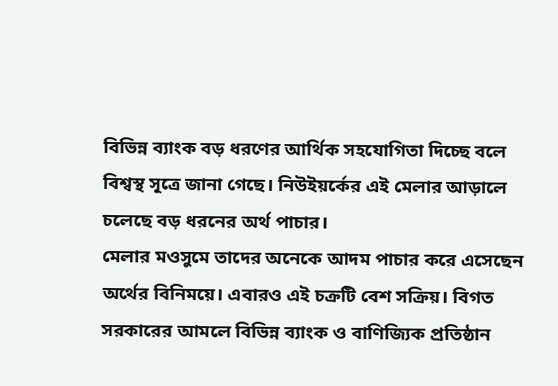বিভিন্ন ব্যাংক বড় ধরণের আর্থিক সহযোগিতা দিচ্ছে বলে বিশ্বস্থ সূত্রে জানা গেছে। নিউইয়র্কের এই মেলার আড়ালে চলেছে বড় ধরনের অর্থ পাচার।
মেলার মওসুমে তাদের অনেকে আদম পাচার করে এসেছেন অর্থের বিনিময়ে। এবারও এই চক্রটি বেশ সক্রিয়। বিগত সরকারের আমলে বিভিন্ন ব্যাংক ও বাণিজ্যিক প্রতিষ্ঠান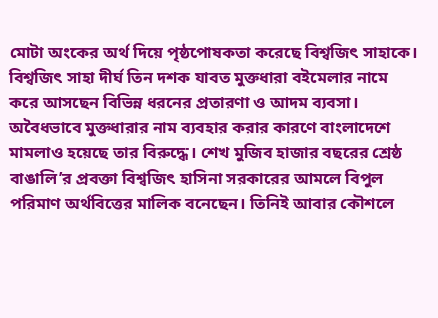মোটা অংকের অর্থ দিয়ে পৃষ্ঠপোষকতা করেছে বিশ্বজিৎ সাহাকে। বিশ্বজিৎ সাহা দীর্ঘ তিন দশক যাবত মুক্তধারা বইমেলার নামে করে আসছেন বিভিন্ন ধরনের প্রতারণা ও আদম ব্যবসা। অবৈধভাবে মুক্তধারার নাম ব্যবহার করার কারণে বাংলাদেশে মামলাও হয়েছে তার বিরুদ্ধে। শেখ মুজিব হাজার বছরের শ্রেষ্ঠ বাঙালি’র প্রবক্তা বিশ্বজিৎ হাসিনা সরকারের আমলে বিপুল পরিমাণ অর্থবিত্তের মালিক বনেছেন। তিনিই আবার কৌশলে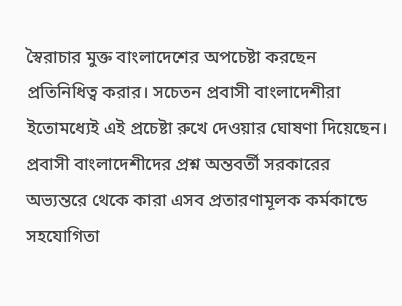স্বৈরাচার মুক্ত বাংলাদেশের অপচেষ্টা করছেন প্রতিনিধিত্ব করার। সচেতন প্রবাসী বাংলাদেশীরা ইতোমধ্যেই এই প্রচেষ্টা রুখে দেওয়ার ঘোষণা দিয়েছেন। প্রবাসী বাংলাদেশীদের প্রশ্ন অন্তবর্তী সরকারের অভ্যন্তরে থেকে কারা এসব প্রতারণামূলক কর্মকান্ডে সহযোগিতা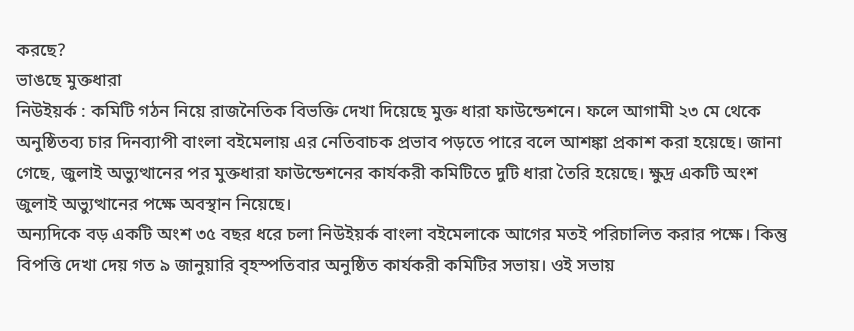করছে?
ভাঙছে মুক্তধারা
নিউইয়র্ক : কমিটি গঠন নিয়ে রাজনৈতিক বিভক্তি দেখা দিয়েছে মুক্ত ধারা ফাউন্ডেশনে। ফলে আগামী ২৩ মে থেকে অনুষ্ঠিতব্য চার দিনব্যাপী বাংলা বইমেলায় এর নেতিবাচক প্রভাব পড়তে পারে বলে আশঙ্কা প্রকাশ করা হয়েছে। জানা গেছে, জুলাই অভ্যুত্থানের পর মুক্তধারা ফাউন্ডেশনের কার্যকরী কমিটিতে দুটি ধারা তৈরি হয়েছে। ক্ষুদ্র একটি অংশ জুলাই অভ্যুত্থানের পক্ষে অবস্থান নিয়েছে।
অন্যদিকে বড় একটি অংশ ৩৫ বছর ধরে চলা নিউইয়র্ক বাংলা বইমেলাকে আগের মতই পরিচালিত করার পক্ষে। কিন্তু বিপত্তি দেখা দেয় গত ৯ জানুয়ারি বৃহস্পতিবার অনুষ্ঠিত কার্যকরী কমিটির সভায়। ওই সভায়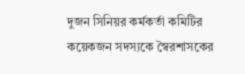দুজন সিনিয়র কর্মকর্তা কমিটির কয়েকজন সদস্যকে স্বৈরশাসকের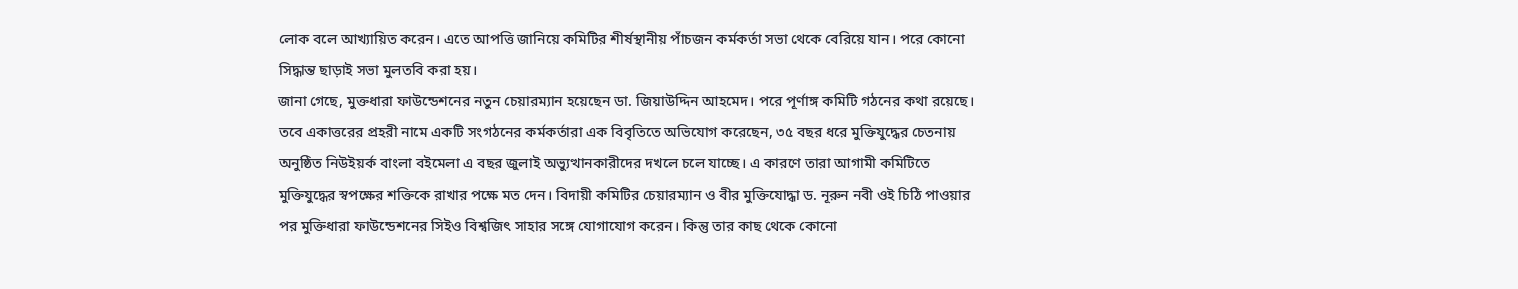লোক বলে আখ্যায়িত করেন। এতে আপত্তি জানিয়ে কমিটির শীর্ষস্থানীয় পাঁচজন কর্মকর্তা সভা থেকে বেরিয়ে যান। পরে কোনো সিদ্ধান্ত ছাড়াই সভা মুলতবি করা হয়।
জানা গেছে, মুক্তধারা ফাউন্ডেশনের নতুন চেয়ারম্যান হয়েছেন ডা. জিয়াউদ্দিন আহমেদ। পরে পূর্ণাঙ্গ কমিটি গঠনের কথা রয়েছে। তবে একাত্তরের প্রহরী নামে একটি সংগঠনের কর্মকর্তারা এক বিবৃতিতে অভিযোগ করেছেন, ৩৫ বছর ধরে মুক্তিযুদ্ধের চেতনায় অনুষ্ঠিত নিউইয়র্ক বাংলা বইমেলা এ বছর জুলাই অভ্যুত্থানকারীদের দখলে চলে যাচ্ছে। এ কারণে তারা আগামী কমিটিতে মুক্তিযুদ্ধের স্বপক্ষের শক্তিকে রাখার পক্ষে মত দেন। বিদায়ী কমিটির চেয়ারম্যান ও বীর মুক্তিযোদ্ধা ড. নূরুন নবী ওই চিঠি পাওয়ার পর মুক্তিধারা ফাউন্ডেশনের সিইও বিশ্বজিৎ সাহার সঙ্গে যোগাযোগ করেন। কিন্তু তার কাছ থেকে কোনো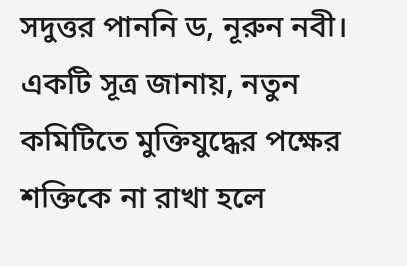সদুত্তর পাননি ড, নূরুন নবী।
একটি সূত্র জানায়, নতুন কমিটিতে মুক্তিযুদ্ধের পক্ষের শক্তিকে না রাখা হলে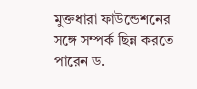মুক্তধারা ফাউন্ডেশনের সঙ্গে সম্পর্ক ছিন্ন করতে পারেন ড.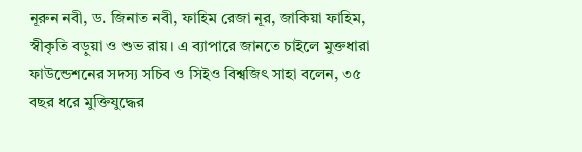নূরুন নবী, ড. জিনাত নবী, ফাহিম রেজা নূর, জাকিয়া ফাহিম, স্বীকৃতি বড়ুয়া ও শুভ রায়। এ ব্যাপারে জানতে চাইলে মুক্তধারা ফাউন্ডেশনের সদস্য সচিব ও সিইও বিশ্বজিৎ সাহা বলেন, ৩৫ বছর ধরে মুক্তিযুদ্ধের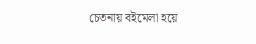চেতনায় বইমেলা হয়ে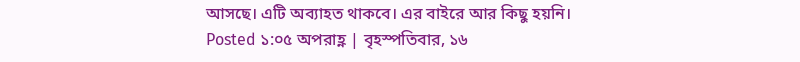আসছে। এটি অব্যাহত থাকবে। এর বাইরে আর কিছু হয়নি।
Posted ১:০৫ অপরাহ্ণ | বৃহস্পতিবার, ১৬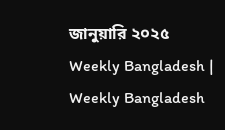জানুয়ারি ২০২৫
Weekly Bangladesh | Weekly Bangladesh